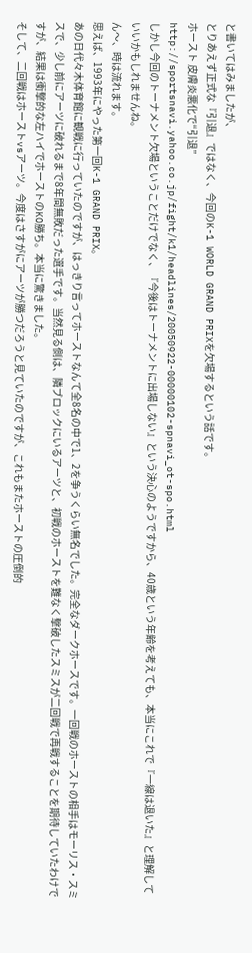と書いてはみましたが、
とりあえず正式な『引退』ではなく、今回のK-1 WORLD GRAND PRIXを欠場するという話です。
ホースト 皮膚炎悪化で“引退”
http://sportsnavi.yahoo.co.jp/fight/k1/headlines/20050922-00000102-spnavi_ot-spo.html
しかし今回のトーナメント欠場ということだけでなく、『今後はトーナメントに出場しない』という決心のようですから、40歳という年齢を考えても、本当にこれで『一線は退いた』と理解していいかもしれませんね。
ん〜、時は流れます。
思えば、1993年にやった第一回K-1 GRAND PRIX。
あの日代々木体育館に観戦に行っていたのですが、はっきり言ってホーストなんて全8名の中で1、2を争うくらい無名でした。完全なダークホースです。一回戦のホーストの相手はモーリス・スミスで、少し前にアーツに破れるまで8年間無敗だった選手です。当然見る側は、隣ブロックにいるアーツと、初戦のホーストを難なく撃破したスミスが二回戦で再戦することを期待していたわけですが、結果は衝撃的な左ハイでホーストのKO勝ち。本当に驚きました。
そして、二回戦はホーストvsアーツ。今度はさすがにアーツが勝つだろうと見ていたのですが、これもまたホーストの圧倒的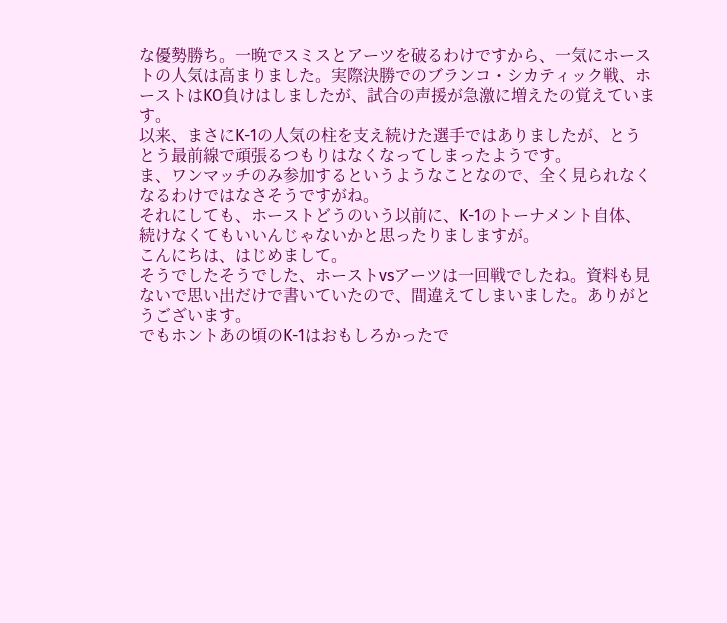な優勢勝ち。一晩でスミスとアーツを破るわけですから、一気にホーストの人気は高まりました。実際決勝でのブランコ・シカティック戦、ホーストはKO負けはしましたが、試合の声援が急激に増えたの覚えています。
以来、まさにK-1の人気の柱を支え続けた選手ではありましたが、とうとう最前線で頑張るつもりはなくなってしまったようです。
ま、ワンマッチのみ参加するというようなことなので、全く見られなくなるわけではなさそうですがね。
それにしても、ホーストどうのいう以前に、K-1のトーナメント自体、続けなくてもいいんじゃないかと思ったりましますが。
こんにちは、はじめまして。
そうでしたそうでした、ホーストvsアーツは一回戦でしたね。資料も見ないで思い出だけで書いていたので、間違えてしまいました。ありがとうございます。
でもホントあの頃のK-1はおもしろかったで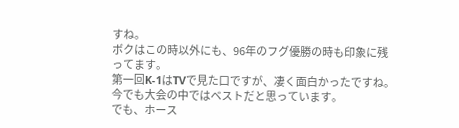すね。
ボクはこの時以外にも、96年のフグ優勝の時も印象に残ってます。
第一回K-1はTVで見た口ですが、凄く面白かったですね。今でも大会の中ではベストだと思っています。
でも、ホース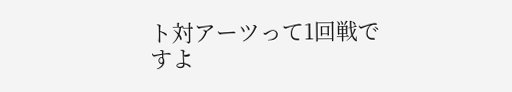ト対アーツって1回戦ですよ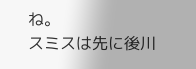ね。
スミスは先に後川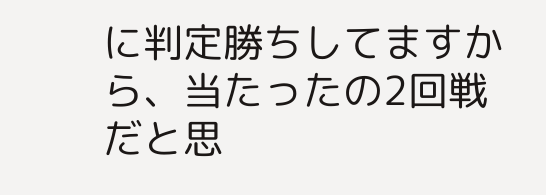に判定勝ちしてますから、当たったの2回戦だと思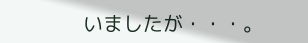いましたが・・・。